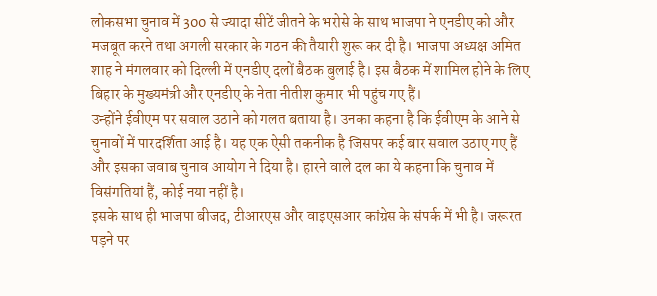लोकसभा चुनाव में 300 से ज्यादा सीटें जीतने के भरोसे के साथ भाजपा ने एनडीए को और मजबूत करने तथा अगली सरकार के गठन की तैयारी शुरू कर दी है। भाजपा अध्यक्ष अमित शाह ने मंगलवार को दिल्ली में एनडीए दलों बैठक बुलाई है। इस बैठक में शामिल होने के लिए बिहार के मुख्यमंत्री और एनडीए के नेता नीतीश कुमार भी पहुंच गए हैं।
उन्होंने ईवीएम पर सवाल उठाने को गलत बताया है। उनका कहना है कि ईवीएम के आने से चुनावों में पारदर्शिता आई है। यह एक ऐसी तकनीक है जिसपर कई बार सवाल उठाए गए हैं और इसका जवाब चुनाव आयोग ने दिया है। हारने वाले दल का ये कहना कि चुनाव में विसंगतियां हैं, कोई नया नहीं है।
इसके साथ ही भाजपा बीजद, टीआरएस और वाइएसआर कांग्रेस के संपर्क में भी है। जरूरत पड़ने पर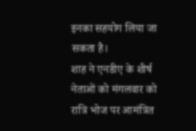इनका सहयोग लिया जा सकता है।
शाह ने एनडीए के शीर्ष नेताओं को मंगलवार को रात्रि भोज पर आमंत्रित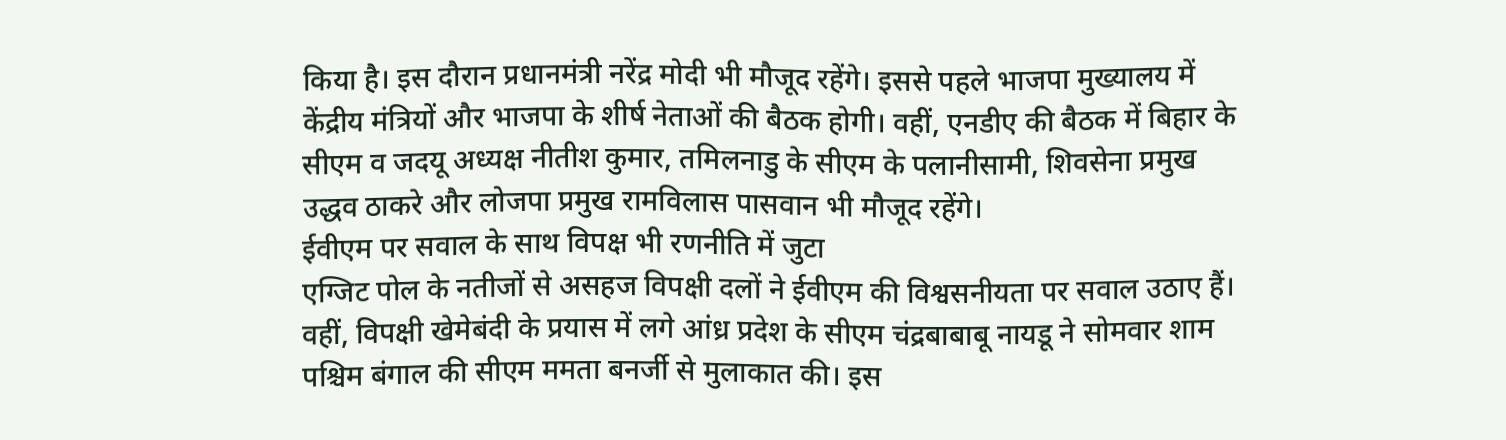किया है। इस दौरान प्रधानमंत्री नरेंद्र मोदी भी मौजूद रहेंगे। इससे पहले भाजपा मुख्यालय में केंद्रीय मंत्रियों और भाजपा के शीर्ष नेताओं की बैठक होगी। वहीं, एनडीए की बैठक में बिहार के सीएम व जदयू अध्यक्ष नीतीश कुमार, तमिलनाडु के सीएम के पलानीसामी, शिवसेना प्रमुख उद्धव ठाकरे और लोजपा प्रमुख रामविलास पासवान भी मौजूद रहेंगे।
ईवीएम पर सवाल के साथ विपक्ष भी रणनीति में जुटा
एग्जिट पोल के नतीजों से असहज विपक्षी दलों ने ईवीएम की विश्वसनीयता पर सवाल उठाए हैं। वहीं, विपक्षी खेमेबंदी के प्रयास में लगे आंध्र प्रदेश के सीएम चंद्रबाबाबू नायडू ने सोमवार शाम पश्चिम बंगाल की सीएम ममता बनर्जी से मुलाकात की। इस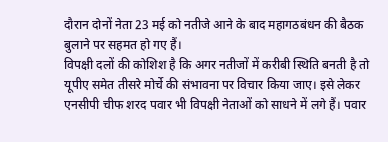दौरान दोनों नेता 23 मई को नतीजे आने के बाद महागठबंधन की बैठक बुलाने पर सहमत हो गए हैं।
विपक्षी दलों की कोशिश है कि अगर नतीजों में करीबी स्थिति बनती है तो यूपीए समेत तीसरे मोर्चे की संभावना पर विचार किया जाए। इसे लेकर एनसीपी चीफ शरद पवार भी विपक्षी नेताओं को साधने में लगे हैं। पवार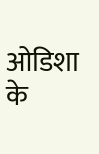ओडिशा के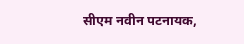सीएम नवीन पटनायक,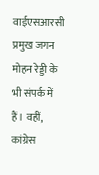वाईएसआरसी प्रमुख जगन मोहन रेड्डी के भी संपर्क में हैं। वहीं, कांग्रेस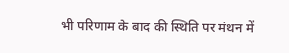भी परिणाम के बाद की स्थिति पर मंथन में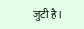जुटी है।